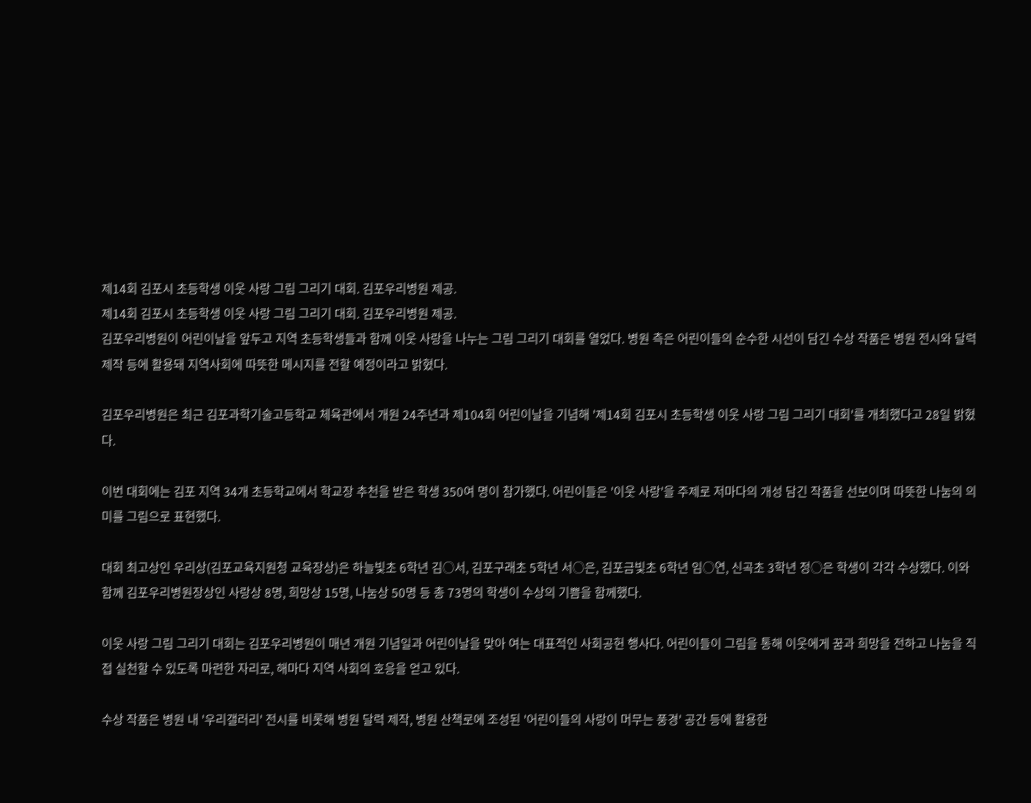제14회 김포시 초등학생 이웃 사랑 그림 그리기 대회. 김포우리병원 제공.
제14회 김포시 초등학생 이웃 사랑 그림 그리기 대회. 김포우리병원 제공.
김포우리병원이 어린이날을 앞두고 지역 초등학생들과 함께 이웃 사랑을 나누는 그림 그리기 대회를 열었다. 병원 측은 어린이들의 순수한 시선이 담긴 수상 작품은 병원 전시와 달력 제작 등에 활용돼 지역사회에 따뜻한 메시지를 전할 예정이라고 밝혔다.

김포우리병원은 최근 김포과학기술고등학교 체육관에서 개원 24주년과 제104회 어린이날을 기념해 '제14회 김포시 초등학생 이웃 사랑 그림 그리기 대회'를 개최했다고 28일 밝혔다.

이번 대회에는 김포 지역 34개 초등학교에서 학교장 추천을 받은 학생 350여 명이 참가했다. 어린이들은 '이웃 사랑'을 주제로 저마다의 개성 담긴 작품을 선보이며 따뜻한 나눔의 의미를 그림으로 표현했다.

대회 최고상인 우리상(김포교육지원청 교육장상)은 하늘빛초 6학년 김○서, 김포구래초 5학년 서○은, 김포금빛초 6학년 임○연, 신곡초 3학년 정○은 학생이 각각 수상했다. 이와 함께 김포우리병원장상인 사랑상 8명, 희망상 15명, 나눔상 50명 등 총 73명의 학생이 수상의 기쁨을 함께했다.

이웃 사랑 그림 그리기 대회는 김포우리병원이 매년 개원 기념일과 어린이날을 맞아 여는 대표적인 사회공헌 행사다. 어린이들이 그림을 통해 이웃에게 꿈과 희망을 전하고 나눔을 직접 실천할 수 있도록 마련한 자리로, 해마다 지역 사회의 호응을 얻고 있다.

수상 작품은 병원 내 '우리갤러리' 전시를 비롯해 병원 달력 제작, 병원 산책로에 조성된 '어린이들의 사랑이 머무는 풍경' 공간 등에 활용한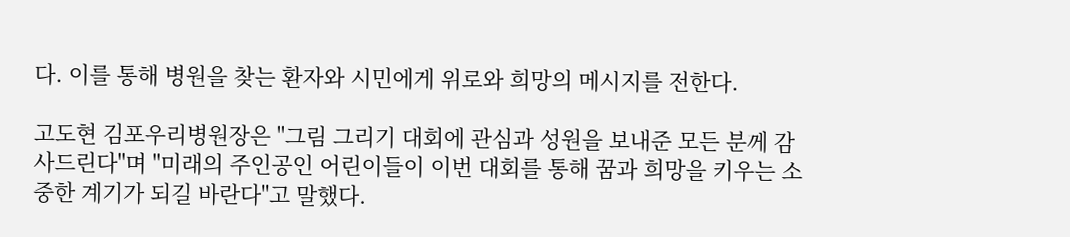다. 이를 통해 병원을 찾는 환자와 시민에게 위로와 희망의 메시지를 전한다.

고도현 김포우리병원장은 "그림 그리기 대회에 관심과 성원을 보내준 모든 분께 감사드린다"며 "미래의 주인공인 어린이들이 이번 대회를 통해 꿈과 희망을 키우는 소중한 계기가 되길 바란다"고 말했다.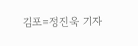김포=정진욱 기자